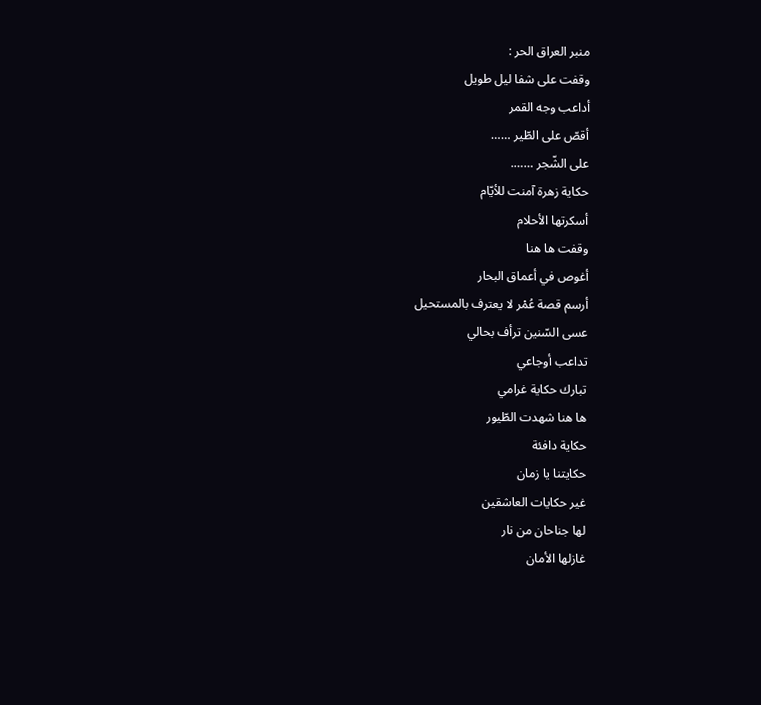منبر العراق الحر :
وقفت على شفا ليل طويل
أداعب وجه القمر
أقصّ على الطّير ……
على الشّجر …….
حكاية زهرة آمنت للأيّام
أسكرتها الأحلام
وقفت ها هنا
أغوص في أعماق البحار
أرسم قصة عُمْر لا يعترف بالمستحيل
عسى السّنين ترأف بحالي
تداعب أوجاعي
تبارك حكاية غرامي
ها هنا شهدت الطّيور
حكاية دافئة
حكايتنا يا زمان
غير حكايات العاشقين
لها جناحان من نار
غازلها الأمان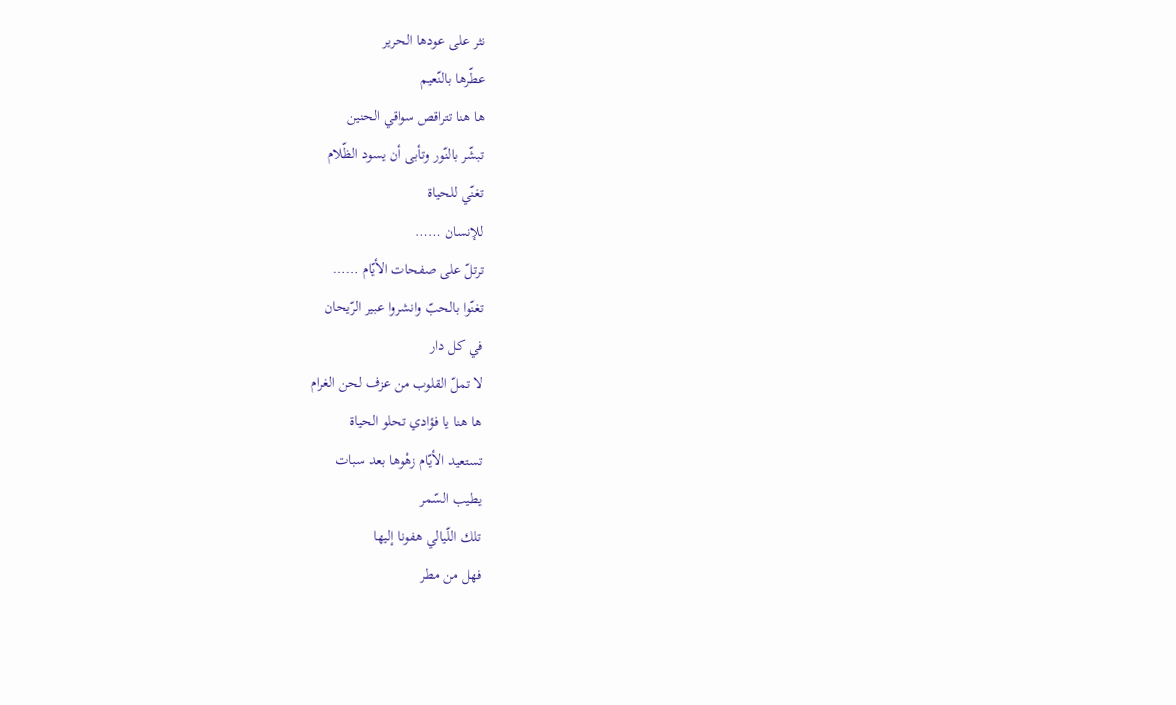نثر على عودها الحرير
عطّرها بالنّعيم
ها هنا تتراقص سواقي الحنين
تبشّر بالنّور وتأبى أن يسود الظّلام
تغنّي للحياة
للإنسان ……
ترتلّ على صفحات الأيّام ……
تغنّوا بالحبّ وانشروا عبير الرّيحان
في كل دار
لا تملّ القلوب من عزف لحن الغرام
ها هنا يا فؤادي تحلو الحياة
تستعيد الأيّام زهْوها بعد سبات
يطيب السّمر
تلك اللّيالي هفونا إليها
فهل من مطر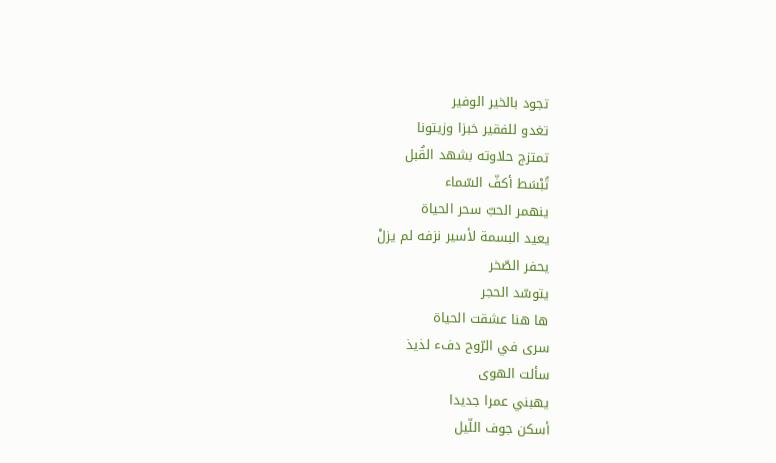تجود بالخير الوفير
تغدو للفقير خبزا وزيتونا
تمتزج حلاوته بشهد القُبل
تُبْسَط أكفّ السّماء
ينهمر الحبّ سحر الحياة
يعيد البسمة لأسير نزفه لم يزلْ
يحفر الصّخر
يتوسّد الحجر
ها هنا عشقت الحياة
سرى في الرّوح دفء لذيذ
سألت الهوى
يهبني عمرا جديدا
أسكن جوف اللّيل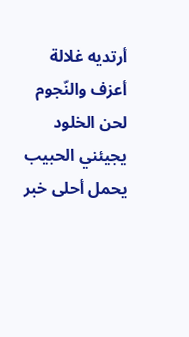أرتديه غلالة
أعزف والنّجوم لحن الخلود
يجيئني الحبيب يحمل أحلى خبر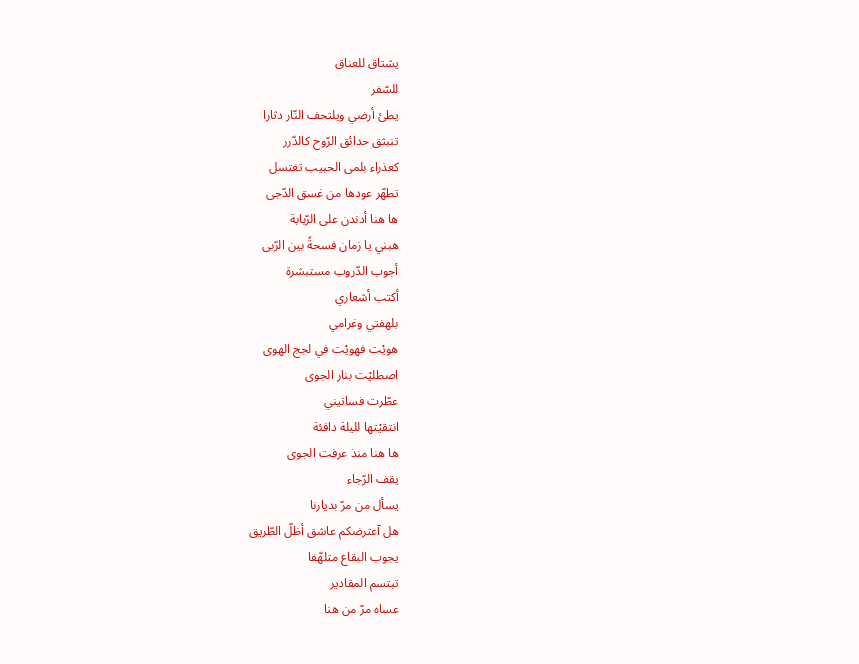يشتاق للعناق
للسّفر
يطئ أرضي ويلتحف النّار دثارا
تنبثق حدائق الرّوح كالدّرر
كعذراء بلمى الحبيب تغتسل
تطهّر عودها من غسق الدّجى
ها هنا أدندن على الرّبابة
هبني يا زمان فسحةً بين الرّبى
أجوب الدّروب مستبشرة
أكتب أشعاري
بلهفتي وغرامي
هويْت فهويْت في لجج الهوى
اصطليْت بنار الجوى
عطّرت فساتيني
انتقيْتها لليلة دافئة
ها هنا منذ عرفت الجوى
يقف الرّجاء
يسأل من مرّ بديارنا
هل آعترضكم عاشق أظلّ الطّريق
يجوب البقاع متلهّفا
تبتسم المقادير
عساه مرّ من هنا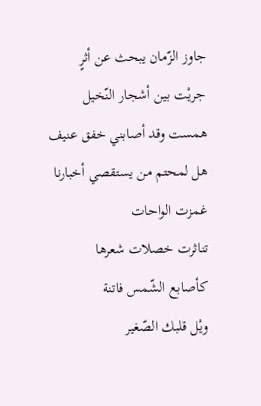جاوز الزّمان يبحث عن أثرٍ
جريْت بين أشجار النّخيل
همست وقد أصابني خفق عنيف
هل لمحتم من يستقصي أخبارنا
غمزت الواحات
تناثرت خصلات شعرها
كأصابع الشّمس فاتنة
ويْل قلبك الصّغير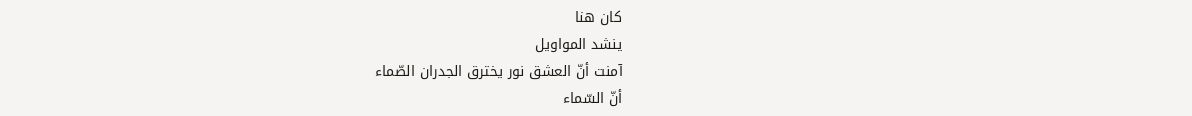كان هنا
ينشد المواويل
آمنت أنّ العشق نور يخترق الجدران الصّماء
أنّ السّماء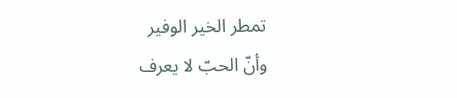تمطر الخير الوفير
وأنّ الحبّ لا يعرف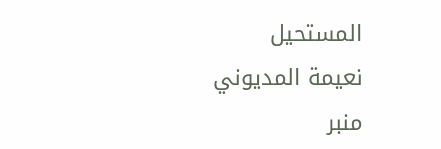المستحيل
نعيمة المديوني
منبر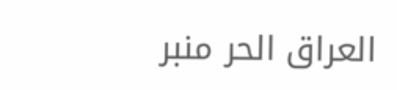العراق الحر منبر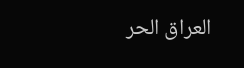العراق الحر